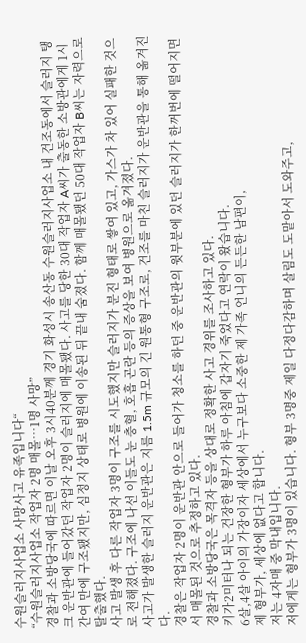수원슬러지사업소 사망사고 유족입니다“
“수원슬러지사업소 작업자 2명 매몰…1명 사망”
경찰과 소방당국에 따르면 이날 오후 3시40분께 경기 화성시 송산동 수원슬러지사업소 내 건조동에서 슬러지 탱크 운반관에 들어갔던 작업자 2명이 슬러지에 매몰됐다. 사고를 당한 30대 작업자 A씨가 출동한 소방관에게 1시간여 만에 구조됐지만, 심정지 상태로 병원에 이송된 뒤 끝내 숨졌다. 함께 매몰됐던 50대 작업자 B씨는 자력으로 탈출했다.
사고 발생 후 다른 작업자 3명이 구조를 시도했지만 슬러지가 분진 형태로 쌓여 있고, 가스가 차 있어 실패한 것으로 전해졌다. 구조에 나선 이들도 눈 충혈, 호흡 곤란 등의 증상을 보여 병원으로 옮겨졌다.
사고가 발생한 슬러지 운반관은 지름 1.5m 규모의 긴 원통형 구조로, 건조를 마친 슬러지가 운반관을 통해 옮겨진다.
경찰은 작업자 2명이 운반관 안으로 들어가 청소를 하던 중 운반관의 윗부분에 있던 슬러지가 한꺼번에 떨어지면서 매몰된 것으로 추정하고 있다.
경찰과 소방당국은 목격자 등을 상대로 정확한 사고 경위를 조사하고 있다.
키가2미터나 되는 건장한 형부가 하루 아침에 갑자기 죽었다고 연락이 왔습니다.
6살,4살 아이의 가장이자 세상에서 누구보다 소중한 제 가족 언니의 든든한 남편이,
제 형부가, 세상에 없다고 합니다.
저는 4자매 중 막내입니다.
저에게는 형부가 3명이 있습니다. 형부 3명중 제일 다정다감하며 살림도 도맡아서 도와주고,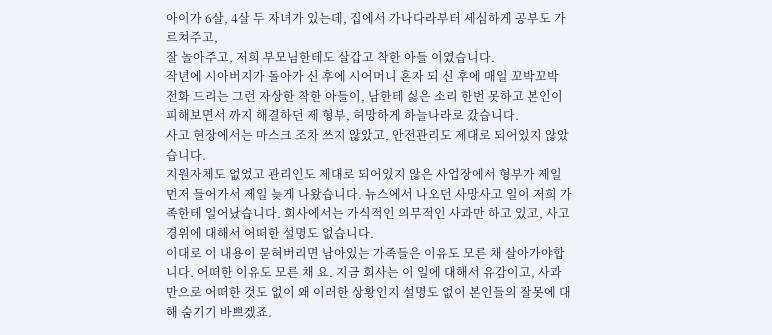아이가 6살, 4살 두 자녀가 있는데, 집에서 가나다라부터 세심하게 공부도 가르쳐주고,
잘 놀아주고, 저희 부모님한테도 살갑고 착한 아들 이였습니다.
작년에 시아버지가 돌아가 신 후에 시어머니 혼자 되 신 후에 매일 꼬박꼬박 전화 드리는 그런 자상한 착한 아들이, 남한테 싫은 소리 한번 못하고 본인이 피해보면서 까지 해결하던 제 형부, 허망하게 하늘나라로 갔습니다.
사고 현장에서는 마스크 조차 쓰지 않았고, 안전관리도 제대로 되어있지 않았습니다.
지원자체도 없었고 관리인도 제대로 되어있지 않은 사업장에서 형부가 제일 먼저 들어가서 제일 늦게 나왔습니다. 뉴스에서 나오던 사망사고 일이 저희 가족한테 일어났습니다. 회사에서는 가식적인 의무적인 사과만 하고 있고, 사고경위에 대해서 어떠한 설명도 없습니다.
이대로 이 내용이 묻혀버리면 남아있는 가족들은 이유도 모른 채 살아가야합니다. 어떠한 이유도 모른 채 요. 지금 회사는 이 일에 대해서 유감이고, 사과만으로 어떠한 것도 없이 왜 이러한 상황인지 설명도 없이 본인들의 잘못에 대해 숨기기 바쁘겠죠.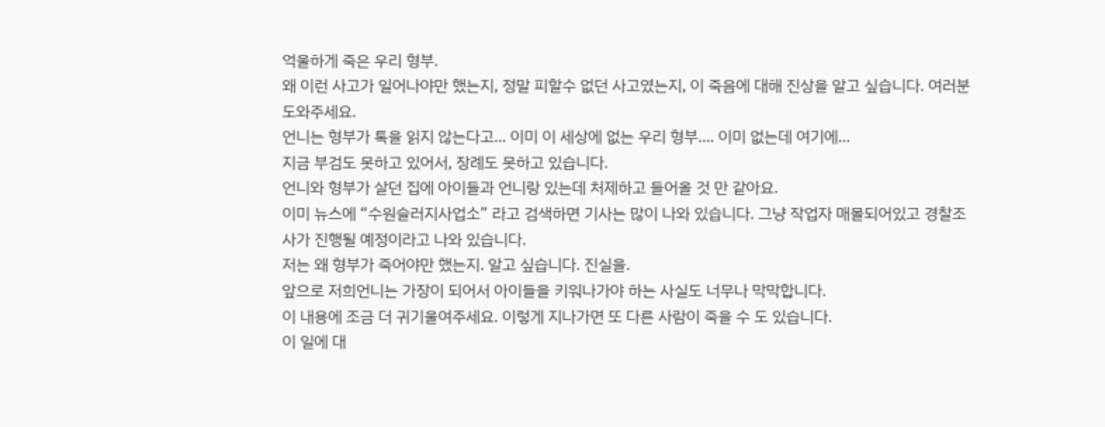억울하게 죽은 우리 형부.
왜 이런 사고가 일어나야만 했는지, 정말 피할수 없던 사고였는지, 이 죽음에 대해 진상을 알고 싶습니다. 여러분 도와주세요.
언니는 형부가 톡을 읽지 않는다고... 이미 이 세상에 없는 우리 형부.... 이미 없는데 여기에...
지금 부검도 못하고 있어서, 장례도 못하고 있습니다.
언니와 형부가 살던 집에 아이들과 언니랑 있는데 처제하고 들어올 것 만 같아요.
이미 뉴스에 “수원슬러지사업소” 라고 검색하면 기사는 많이 나와 있습니다. 그냥 작업자 매몰되어있고 경찰조사가 진행될 예정이라고 나와 있습니다.
저는 왜 형부가 죽어야만 했는지. 알고 싶습니다. 진실을.
앞으로 저희언니는 가장이 되어서 아이들을 키워나가야 하는 사실도 너무나 막막합니다.
이 내용에 조금 더 귀기울여주세요. 이렇게 지나가면 또 다른 사람이 죽을 수 도 있습니다.
이 일에 대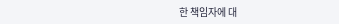한 책임자에 대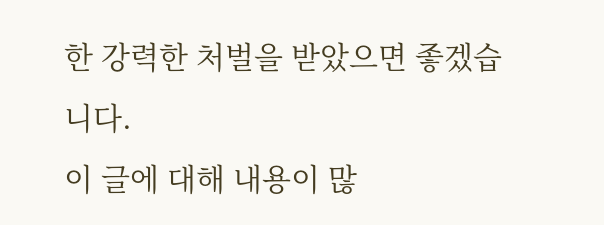한 강력한 처벌을 받았으면 좋겠습니다.
이 글에 대해 내용이 많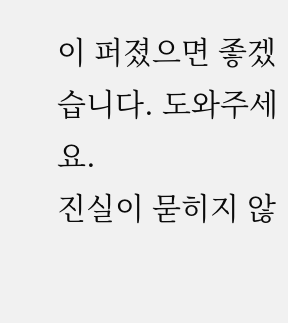이 퍼졌으면 좋겠습니다. 도와주세요.
진실이 묻히지 않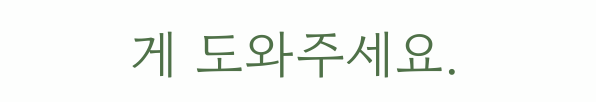게 도와주세요.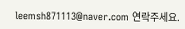leemsh871113@naver.com 연락주세요.